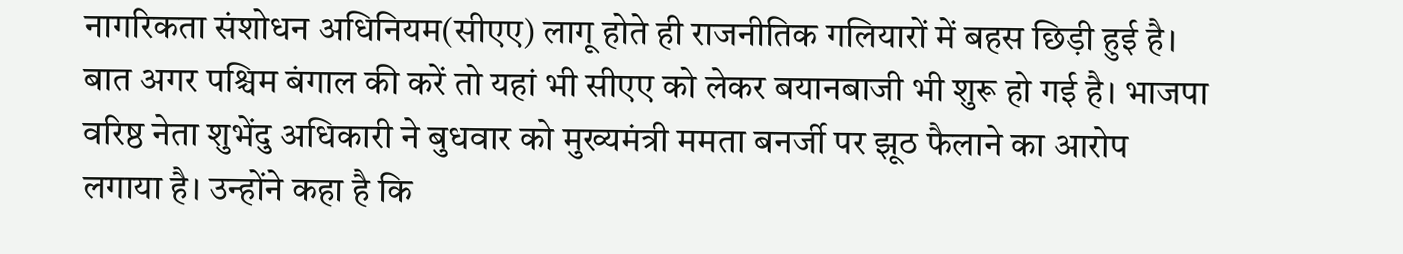नागरिकता संशोधन अधिनियम(सीएए) लागू होते ही राजनीतिक गलियारों में बहस छिड़ी हुई है। बात अगर पश्चिम बंगाल की करें तो यहां भी सीएए को लेकर बयानबाजी भी शुरू हो गई है। भाजपा वरिष्ठ नेता शुभेंदु अधिकारी ने बुधवार को मुख्यमंत्री ममता बनर्जी पर झूठ फैलाने का आरोप लगाया है। उन्होंने कहा है कि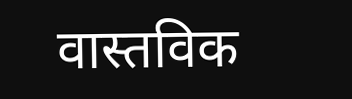वास्तविक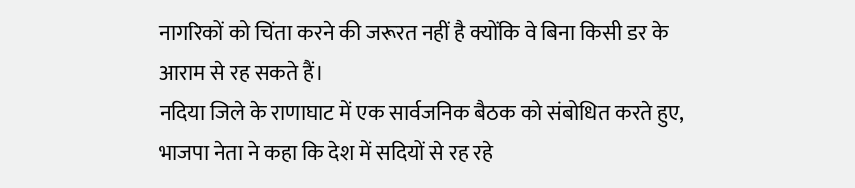नागरिकों को चिंता करने की जरूरत नहीं है क्योंकि वे बिना किसी डर के आराम से रह सकते हैं।
नदिया जिले के राणाघाट में एक सार्वजनिक बैठक को संबोधित करते हुए, भाजपा नेता ने कहा कि देश में सदियों से रह रहे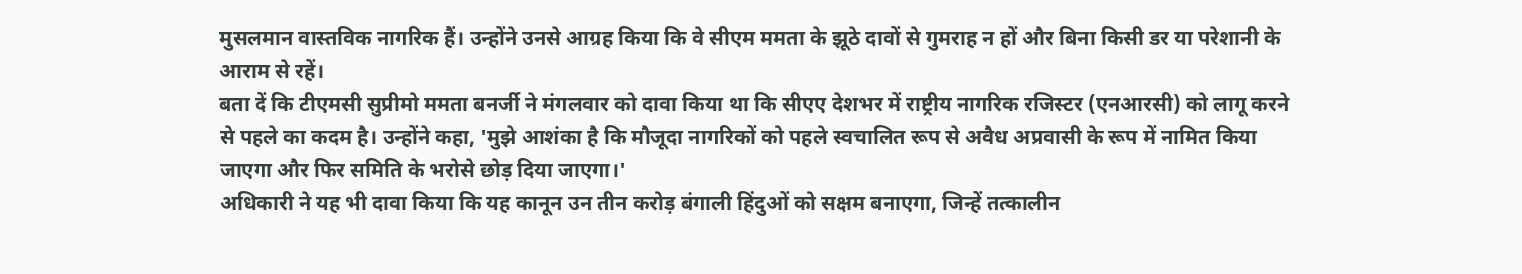मुसलमान वास्तविक नागरिक हैं। उन्होंने उनसे आग्रह किया कि वे सीएम ममता के झूठे दावों से गुमराह न हों और बिना किसी डर या परेशानी के आराम से रहें।
बता दें कि टीएमसी सुप्रीमो ममता बनर्जी ने मंगलवार को दावा किया था कि सीएए देशभर में राष्ट्रीय नागरिक रजिस्टर (एनआरसी) को लागू करने से पहले का कदम है। उन्होंने कहा, 'मुझे आशंका है कि मौजूदा नागरिकों को पहले स्वचालित रूप से अवैध अप्रवासी के रूप में नामित किया जाएगा और फिर समिति के भरोसे छोड़ दिया जाएगा।'
अधिकारी ने यह भी दावा किया कि यह कानून उन तीन करोड़ बंगाली हिंदुओं को सक्षम बनाएगा, जिन्हें तत्कालीन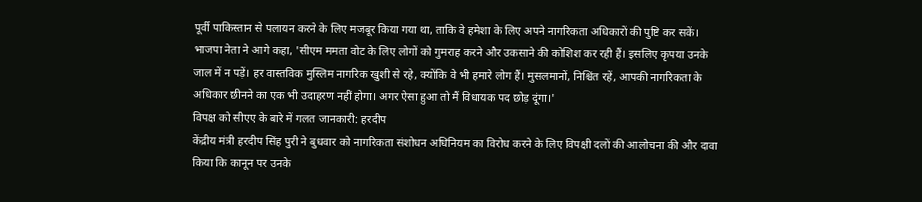पूर्वी पाकिस्तान से पलायन करने के लिए मजबूर किया गया था, ताकि वे हमेशा के लिए अपने नागरिकता अधिकारों की पुष्टि कर सकें।
भाजपा नेता ने आगे कहा, 'सीएम ममता वोट के लिए लोगों को गुमराह करने और उकसाने की कोशिश कर रही हैं। इसलिए कृपया उनके जाल में न पड़ें। हर वास्तविक मुस्लिम नागरिक खुशी से रहे, क्योंकि वे भी हमारे लोग हैं। मुसलमानों, निश्चिंत रहें, आपकी नागरिकता के अधिकार छीनने का एक भी उदाहरण नहीं होगा। अगर ऐसा हुआ तो मैं विधायक पद छोड़ दूंगा।'
विपक्ष को सीएए के बारे में गलत जानकारी: हरदीप
केंद्रीय मंत्री हरदीप सिंह पुरी ने बुधवार को नागरिकता संशोधन अधिनियम का विरोध करने के लिए विपक्षी दलों की आलोचना की और दावा किया कि कानून पर उनके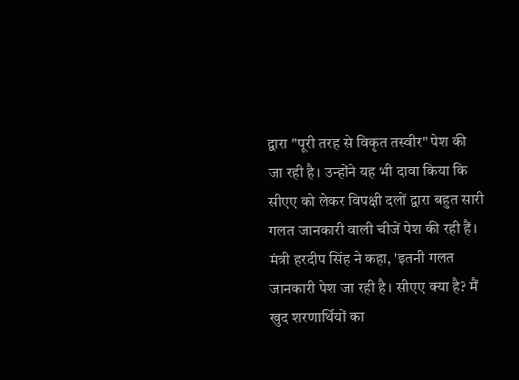द्वारा "पूरी तरह से विकृत तस्वीर" पेश की जा रही है। उन्होंने यह भी दावा किया कि सीएए को लेकर विपक्षी दलों द्वारा बहुत सारी गलत जानकारी वाली चीजें पेश की रही हैं।
मंत्री हरदीप सिंह ने कहा, 'इतनी गलत जानकारी पेश जा रही है। सीएए क्या है? मैं खुद शरणार्थियों का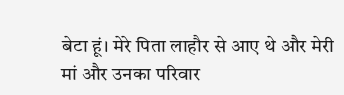बेटा हूं। मेरे पिता लाहौर से आए थे और मेरी मां और उनका परिवार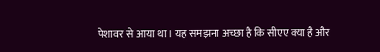पेशावर से आया था। यह समझना अच्छा है कि सीएए क्या है और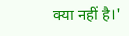क्या नहीं है।'